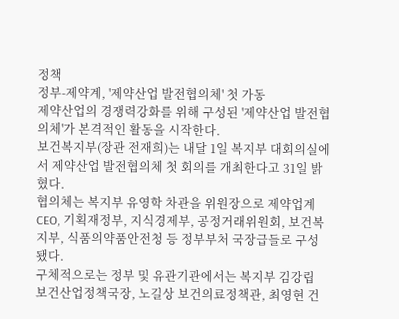정책
정부-제약계, '제약산업 발전협의체' 첫 가동
제약산업의 경쟁력강화를 위해 구성된 '제약산업 발전협의체'가 본격적인 활동을 시작한다.
보건복지부(장관 전재희)는 내달 1일 복지부 대회의실에서 제약산업 발전협의체 첫 회의를 개최한다고 31일 밝혔다.
협의체는 복지부 유영학 차관을 위원장으로 제약업계 CEO, 기획재정부, 지식경제부, 공정거래위원회, 보건복지부, 식품의약품안전청 등 정부부처 국장급들로 구성됐다.
구체적으로는 정부 및 유관기관에서는 복지부 김강립 보건산업정책국장, 노길상 보건의료정책관, 최영현 건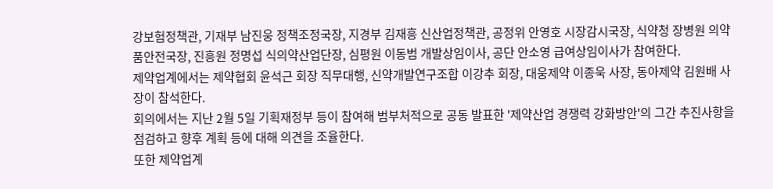강보험정책관, 기재부 남진웅 정책조정국장, 지경부 김재흥 신산업정책관, 공정위 안영호 시장감시국장, 식약청 장병원 의약품안전국장, 진흥원 정명섭 식의약산업단장, 심평원 이동범 개발상임이사, 공단 안소영 급여상임이사가 참여한다.
제약업계에서는 제약협회 윤석근 회장 직무대행, 신약개발연구조합 이강추 회장, 대웅제약 이종욱 사장, 동아제약 김원배 사장이 참석한다.
회의에서는 지난 2월 5일 기획재정부 등이 참여해 범부처적으로 공동 발표한 '제약산업 경쟁력 강화방안'의 그간 추진사항을 점검하고 향후 계획 등에 대해 의견을 조율한다.
또한 제약업계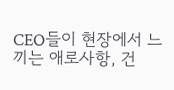CEO들이 현장에서 느끼는 애로사항, 건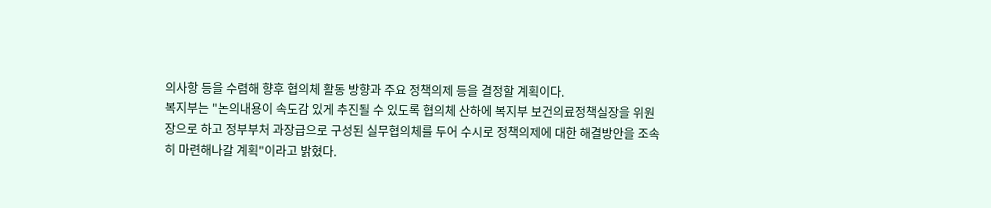의사항 등을 수렴해 향후 협의체 활동 방향과 주요 정책의제 등을 결정할 계획이다.
복지부는 "논의내용이 속도감 있게 추진될 수 있도록 협의체 산하에 복지부 보건의료정책실장을 위원장으로 하고 정부부처 과장급으로 구성된 실무협의체를 두어 수시로 정책의제에 대한 해결방안을 조속히 마련해나갈 계획"이라고 밝혔다.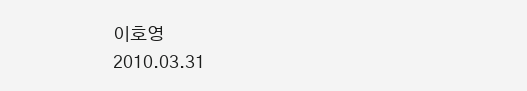이호영
2010.03.31